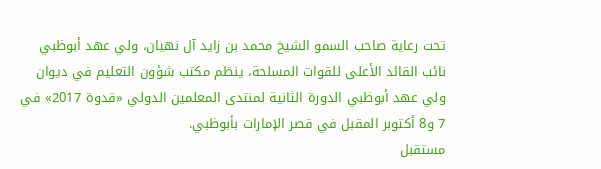تحت رعاية صاحب السمو الشيخ محمد بن زايد آل نهيان، ولي عهد أبوظبي نائب القائد الأعلى للقوات المسلحة، ينظم مكتب شؤون التعليم في ديوان ولي عهد أبوظبي الدورة الثانية لمنتدى المعلمين الدولي «قدوة 2017» في 7 و8 أكتوبر المقبل في قصر الإمارات بأبوظبي.
مستقبل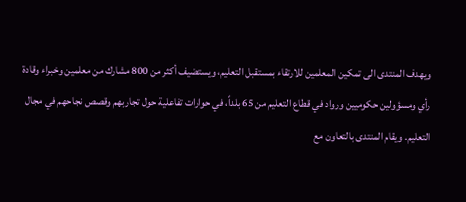ويهدف المنتدى الى تمكين المعلمين للارتقاء بمستقبل التعليم، ويستضيف أكثر من 800 مشارك من معلمين وخبراء وقادة رأي ومسؤولين حكوميين ورواد في قطاع التعليم من 65 بلداً، في حوارات تفاعلية حول تجاربهم وقصص نجاحهم في مجال التعليم. ويقام المنتدى بالتعاون مع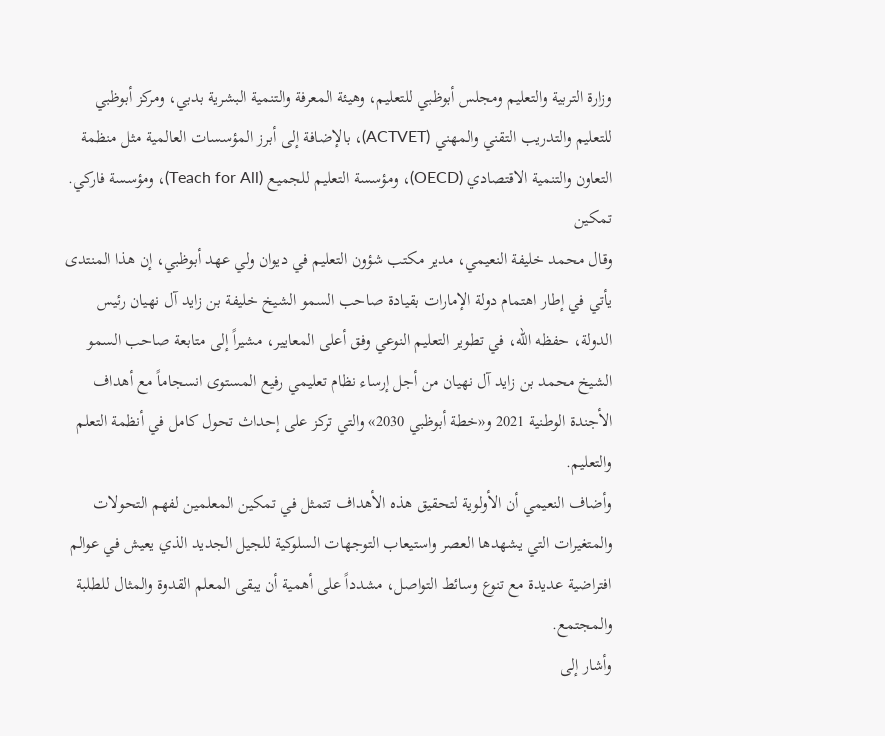وزارة التربية والتعليم ومجلس أبوظبي للتعليم، وهيئة المعرفة والتنمية البشرية بدبي، ومركز أبوظبي للتعليم والتدريب التقني والمهني (ACTVET)، بالإضافة إلى أبرز المؤسسات العالمية مثل منظمة التعاون والتنمية الاقتصادي (OECD)، ومؤسسة التعليم للجميع (Teach for All)، ومؤسسة فاركي.
تمكين
وقال محمد خليفة النعيمي، مدير مكتب شؤون التعليم في ديوان ولي عهد أبوظبي، إن هذا المنتدى يأتي في إطار اهتمام دولة الإمارات بقيادة صاحب السمو الشيخ خليفة بن زايد آل نهيان رئيس الدولة، حفظه الله، في تطوير التعليم النوعي وفق أعلى المعايير، مشيراً إلى متابعة صاحب السمو الشيخ محمد بن زايد آل نهيان من أجل إرساء نظام تعليمي رفيع المستوى انسجاماً مع أهداف الأجندة الوطنية 2021 و«خطة أبوظبي 2030» والتي تركز على إحداث تحول كامل في أنظمة التعلم والتعليم.
وأضاف النعيمي أن الأولوية لتحقيق هذه الأهداف تتمثل في تمكين المعلمين لفهم التحولات والمتغيرات التي يشهدها العصر واستيعاب التوجهات السلوكية للجيل الجديد الذي يعيش في عوالم افتراضية عديدة مع تنوع وسائط التواصل، مشدداً على أهمية أن يبقى المعلم القدوة والمثال للطلبة والمجتمع.
وأشار إلى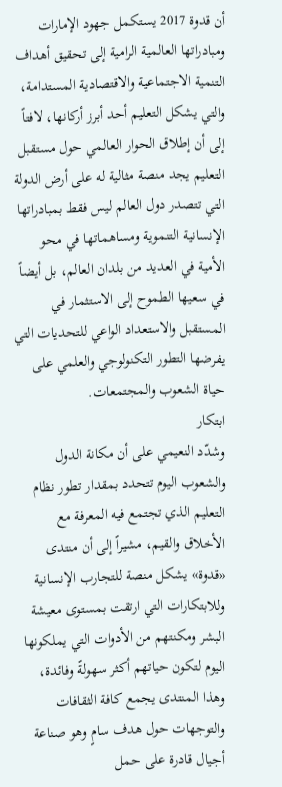أن قدوة 2017 يستكمل جهود الإمارات ومبادراتها العالمية الرامية إلى تحقيق أهداف التنمية الاجتماعية والاقتصادية المستدامة، والتي يشكل التعليم أحد أبرز أركانها، لافتاً إلى أن إطلاق الحوار العالمي حول مستقبل التعليم يجد منصة مثالية له على أرض الدولة التي تتصدر دول العالم ليس فقط بمبادراتها الإنسانية التنموية ومساهماتها في محو الأمية في العديد من بلدان العالم، بل أيضاً في سعيها الطموح إلى الاستثمار في المستقبل والاستعداد الواعي للتحديات التي يفرضها التطور التكنولوجي والعلمي على حياة الشعوب والمجتمعات.
ابتكار
وشدّد النعيمي على أن مكانة الدول والشعوب اليوم تتحدد بمقدار تطور نظام التعليم الذي تجتمع فيه المعرفة مع الأخلاق والقيم، مشيراً إلى أن منتدى «قدوة» يشكل منصة للتجارب الإنسانية وللابتكارات التي ارتقت بمستوى معيشة البشر ومكنتهم من الأدوات التي يملكونها اليوم لتكون حياتهم أكثر سهولةً وفائدة، وهذا المنتدى يجمع كافة الثقافات والتوجهات حول هدف سامٍ وهو صناعة أجيال قادرة على حمل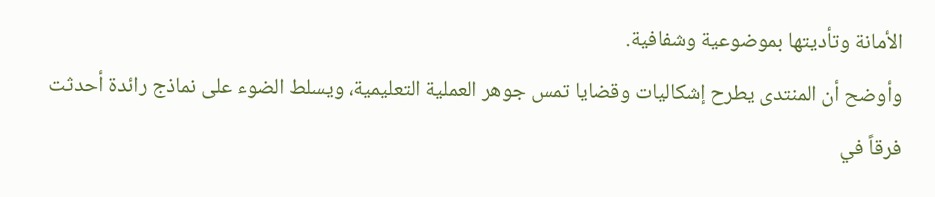الأمانة وتأديتها بموضوعية وشفافية.
وأوضح أن المنتدى يطرح إشكاليات وقضايا تمس جوهر العملية التعليمية، ويسلط الضوء على نماذج رائدة أحدثت فرقاً في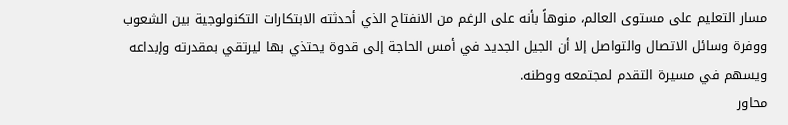مسار التعليم على مستوى العالم، منوهاً بأنه على الرغم من الانفتاح الذي أحدثته الابتكارات التكنولوجية بين الشعوب ووفرة وسائل الاتصال والتواصل إلا أن الجيل الجديد في أمس الحاجة إلى قدوة يحتذي بها ليرتقي بمقدرته وإبداعه ويسهم في مسيرة التقدم لمجتمعه ووطنه.
محاور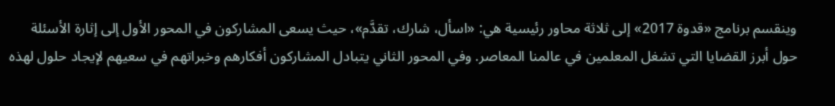وينقسم برنامج «قدوة 2017» إلى ثلاثة محاور رئيسية هي: «اسأل، شارك، تقدَّم»، حيث يسعى المشاركون في المحور الأول إلى إثارة الأسئلة حول أبرز القضايا التي تشغل المعلمين في عالمنا المعاصر. وفي المحور الثاني يتبادل المشاركون أفكارهم وخبراتهم في سعيهم لإيجاد حلول لهذه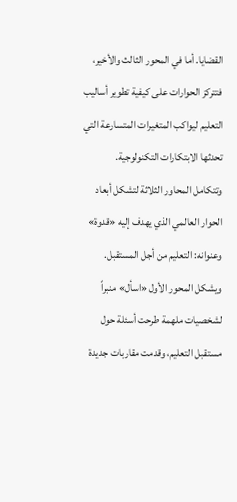القضايا. أما في المحور الثالث والأخير، فتتركز الحوارات على كيفية تطوير أساليب التعليم ليواكب المتغيرات المتسارعة التي تحدثها الابتكارات التكنولوجية.
وتتكامل المحاور الثلاثة لتشكل أبعاد الحوار العالمي الذي يهدف إليه «قدوة» وعنوانه: التعليم من أجل المستقبل.
ويشكل المحور الأول «اسأل» منبراً لشخصيات ملهمة طرحت أسئلة حول مستقبل التعليم، وقدمت مقاربات جديدة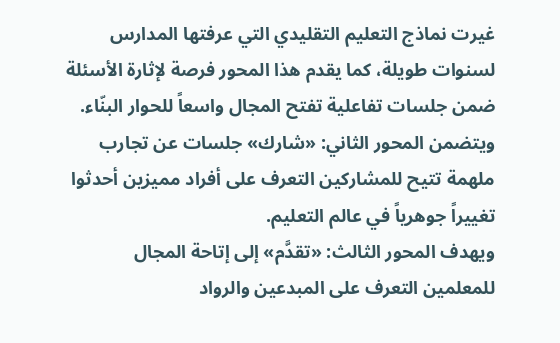غيرت نماذج التعليم التقليدي التي عرفتها المدارس لسنوات طويلة، كما يقدم هذا المحور فرصة لإثارة الأسئلة ضمن جلسات تفاعلية تفتح المجال واسعاً للحوار البنّاء.
ويتضمن المحور الثاني: «شارك» جلسات عن تجارب ملهمة تتيح للمشاركين التعرف على أفراد مميزين أحدثوا تغييراً جوهرياً في عالم التعليم.
ويهدف المحور الثالث: «تقدَّم» إلى إتاحة المجال للمعلمين التعرف على المبدعين والرواد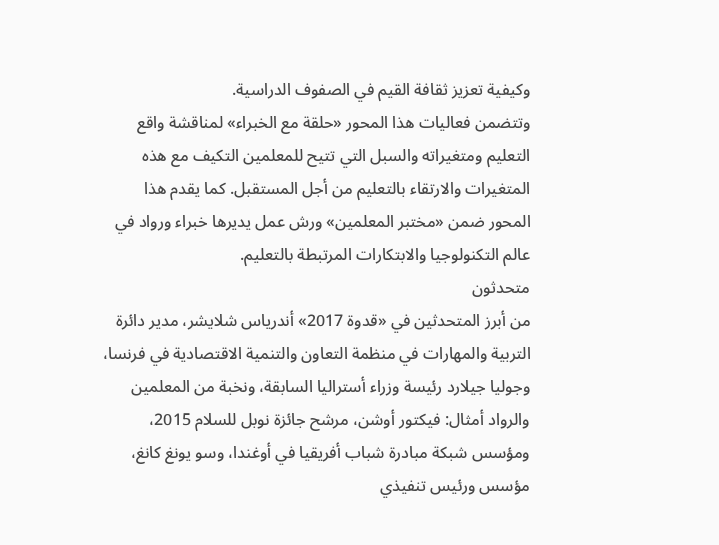وكيفية تعزيز ثقافة القيم في الصفوف الدراسية.
وتتضمن فعاليات هذا المحور «حلقة مع الخبراء» لمناقشة واقع التعليم ومتغيراته والسبل التي تتيح للمعلمين التكيف مع هذه المتغيرات والارتقاء بالتعليم من أجل المستقبل. كما يقدم هذا المحور ضمن «مختبر المعلمين» ورش عمل يديرها خبراء ورواد في عالم التكنولوجيا والابتكارات المرتبطة بالتعليم.
متحدثون
من أبرز المتحدثين في «قدوة 2017» أندرياس شلايشر، مدير دائرة التربية والمهارات في منظمة التعاون والتنمية الاقتصادية في فرنسا، وجوليا جيلارد رئيسة وزراء أستراليا السابقة، ونخبة من المعلمين والرواد أمثال: فيكتور أوشن، مرشح جائزة نوبل للسلام 2015، ومؤسس شبكة مبادرة شباب أفريقيا في أوغندا، وسو يونغ كانغ، مؤسس ورئيس تنفيذي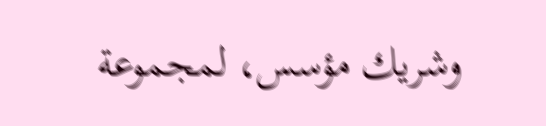وشريك مؤسس، لمجموعة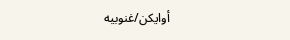أوايكن/غنوبيه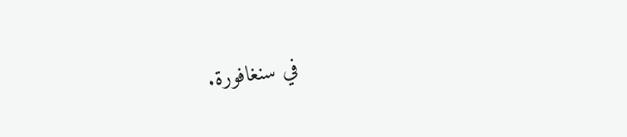في سنغافورة.